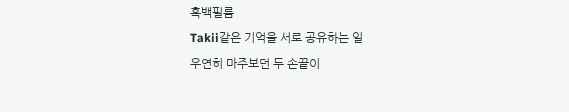흑백필름
Takii같은 기억을 서로 공유하는 일
우연히 마주보던 두 손끝이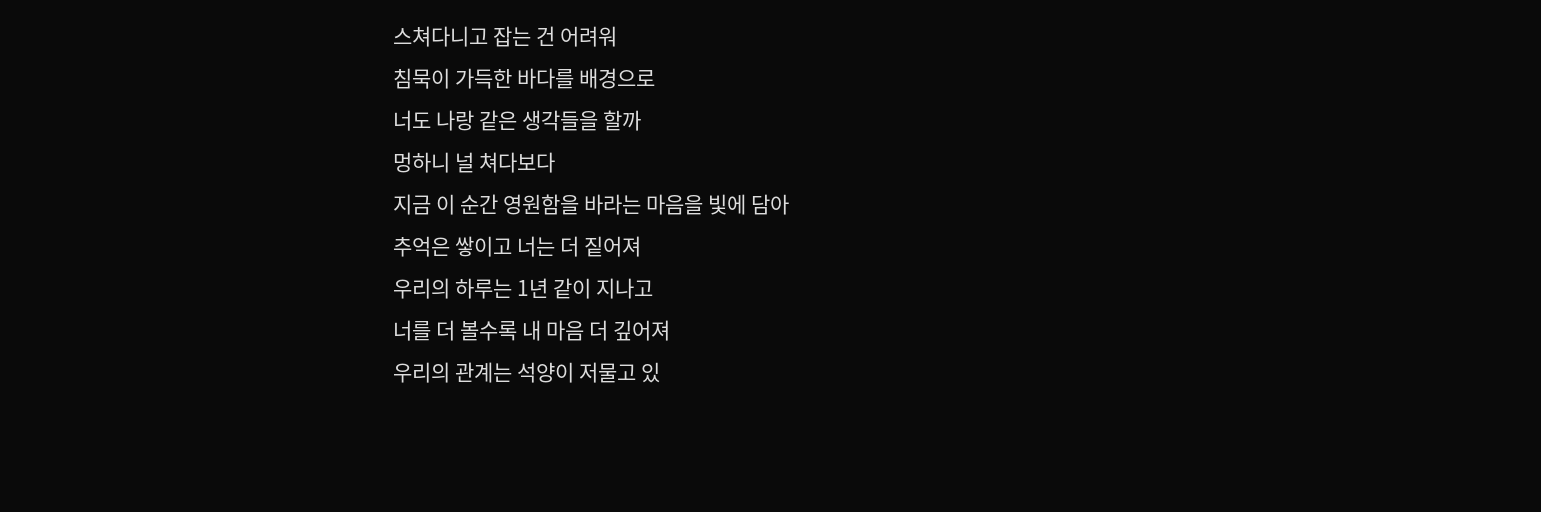스쳐다니고 잡는 건 어려워
침묵이 가득한 바다를 배경으로
너도 나랑 같은 생각들을 할까
멍하니 널 쳐다보다
지금 이 순간 영원함을 바라는 마음을 빛에 담아
추억은 쌓이고 너는 더 짙어져
우리의 하루는 1년 같이 지나고
너를 더 볼수록 내 마음 더 깊어져
우리의 관계는 석양이 저물고 있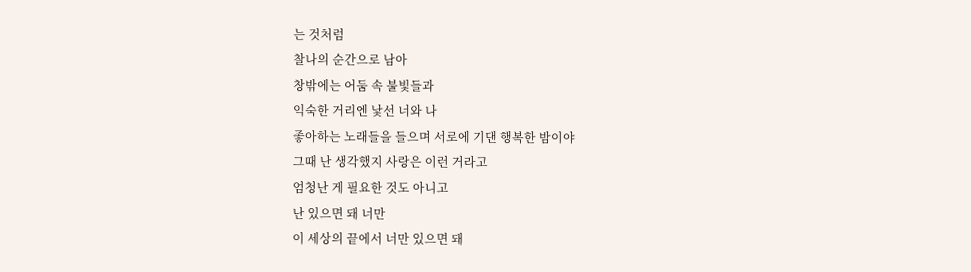는 것처럼
찰나의 순간으로 남아
창밖에는 어둠 속 불빛들과
익숙한 거리엔 낯선 너와 나
좋아하는 노래들을 들으며 서로에 기댄 행복한 밤이야
그때 난 생각했지 사랑은 이런 거라고
엄청난 게 필요한 것도 아니고
난 있으면 돼 너만
이 세상의 끝에서 너만 있으면 돼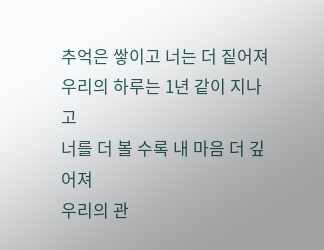추억은 쌓이고 너는 더 짙어져
우리의 하루는 1년 같이 지나고
너를 더 볼 수록 내 마음 더 깊어져
우리의 관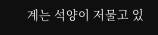계는 석양이 저물고 있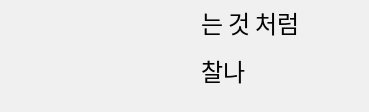는 것 처럼
찰나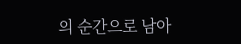의 순간으로 남아